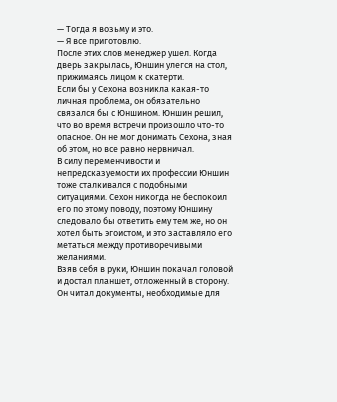— Тогда я возьму и это.
— Я все приготовлю.
После этих слов менеджер ушел. Когда дверь закрылась, Юншин улегся на стол, прижимаясь лицом к скатерти.
Если бы у Сехона возникла какая-то личная проблема, он обязательно связался бы с Юншином. Юншин решил, что во время встречи произошло что-то опасное. Он не мог донимать Сехона, зная об этом, но все равно нервничал.
В силу переменчивости и непредсказуемости их профессии Юншин тоже сталкивался с подобными ситуациями. Сехон никогда не беспокоил его по этому поводу, поэтому Юншину следовало бы ответить ему тем же, но он хотел быть эгоистом, и это заставляло его метаться между противоречивыми желаниями.
Взяв себя в руки, Юншин покачал головой и достал планшет, отложенный в сторону. Он читал документы, необходимые для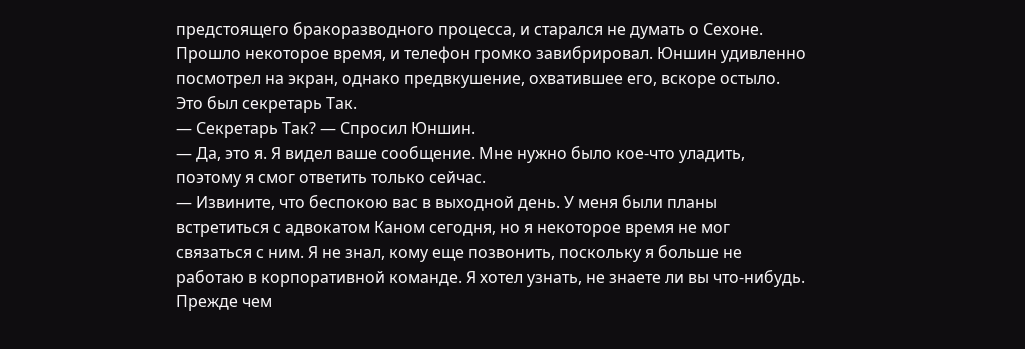предстоящего бракоразводного процесса, и старался не думать о Сехоне.
Прошло некоторое время, и телефон громко завибрировал. Юншин удивленно посмотрел на экран, однако предвкушение, охватившее его, вскоре остыло. Это был секретарь Так.
— Секретарь Так? — Спросил Юншин.
— Да, это я. Я видел ваше сообщение. Мне нужно было кое-что уладить, поэтому я смог ответить только сейчас.
— Извините, что беспокою вас в выходной день. У меня были планы встретиться с адвокатом Каном сегодня, но я некоторое время не мог связаться с ним. Я не знал, кому еще позвонить, поскольку я больше не работаю в корпоративной команде. Я хотел узнать, не знаете ли вы что-нибудь.
Прежде чем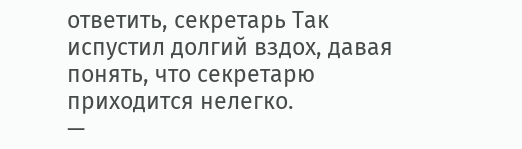ответить, секретарь Так испустил долгий вздох, давая понять, что секретарю приходится нелегко.
—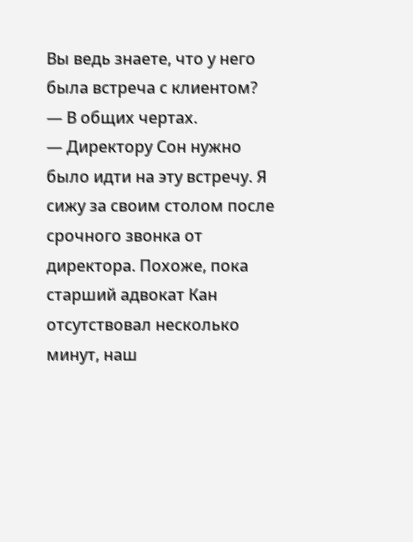Вы ведь знаете, что у него была встреча с клиентом?
— В общих чертах.
— Директору Сон нужно было идти на эту встречу. Я сижу за своим столом после срочного звонка от директора. Похоже, пока старший адвокат Кан отсутствовал несколько минут, наш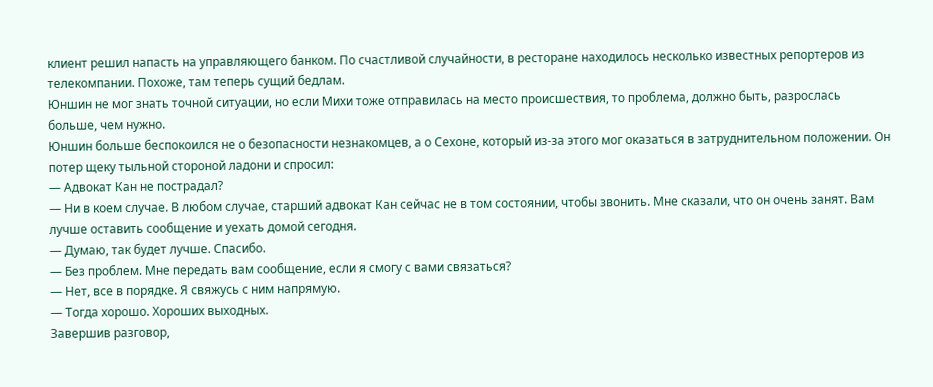клиент решил напасть на управляющего банком. По счастливой случайности, в ресторане находилось несколько известных репортеров из телекомпании. Похоже, там теперь сущий бедлам.
Юншин не мог знать точной ситуации, но если Михи тоже отправилась на место происшествия, то проблема, должно быть, разрослась больше, чем нужно.
Юншин больше беспокоился не о безопасности незнакомцев, а о Сехоне, который из-за этого мог оказаться в затруднительном положении. Он потер щеку тыльной стороной ладони и спросил:
— Адвокат Кан не пострадал?
— Ни в коем случае. В любом случае, старший адвокат Кан сейчас не в том состоянии, чтобы звонить. Мне сказали, что он очень занят. Вам лучше оставить сообщение и уехать домой сегодня.
— Думаю, так будет лучше. Спасибо.
— Без проблем. Мне передать вам сообщение, если я смогу с вами связаться?
— Нет, все в порядке. Я свяжусь с ним напрямую.
— Тогда хорошо. Хороших выходных.
Завершив разговор,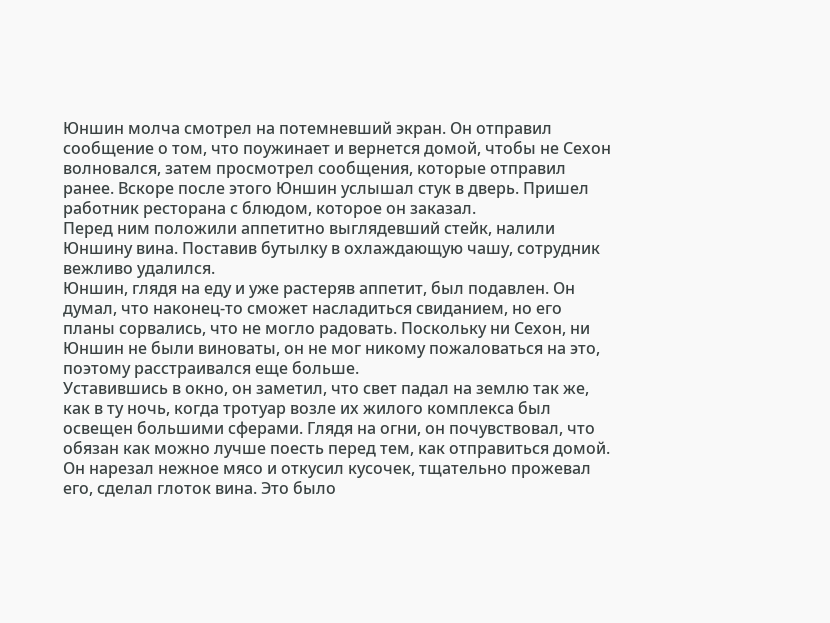Юншин молча смотрел на потемневший экран. Он отправил сообщение о том, что поужинает и вернется домой, чтобы не Сехон волновался, затем просмотрел сообщения, которые отправил ранее. Вскоре после этого Юншин услышал стук в дверь. Пришел работник ресторана с блюдом, которое он заказал.
Перед ним положили аппетитно выглядевший стейк, налили Юншину вина. Поставив бутылку в охлаждающую чашу, сотрудник вежливо удалился.
Юншин, глядя на еду и уже растеряв аппетит, был подавлен. Он думал, что наконец-то сможет насладиться свиданием, но его планы сорвались, что не могло радовать. Поскольку ни Сехон, ни Юншин не были виноваты, он не мог никому пожаловаться на это, поэтому расстраивался еще больше.
Уставившись в окно, он заметил, что свет падал на землю так же, как в ту ночь, когда тротуар возле их жилого комплекса был освещен большими сферами. Глядя на огни, он почувствовал, что обязан как можно лучше поесть перед тем, как отправиться домой.
Он нарезал нежное мясо и откусил кусочек, тщательно прожевал его, сделал глоток вина. Это было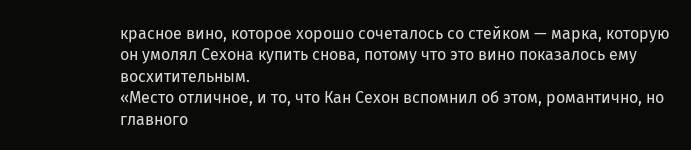красное вино, которое хорошо сочеталось со стейком — марка, которую он умолял Сехона купить снова, потому что это вино показалось ему восхитительным.
«Место отличное, и то, что Кан Сехон вспомнил об этом, романтично, но главного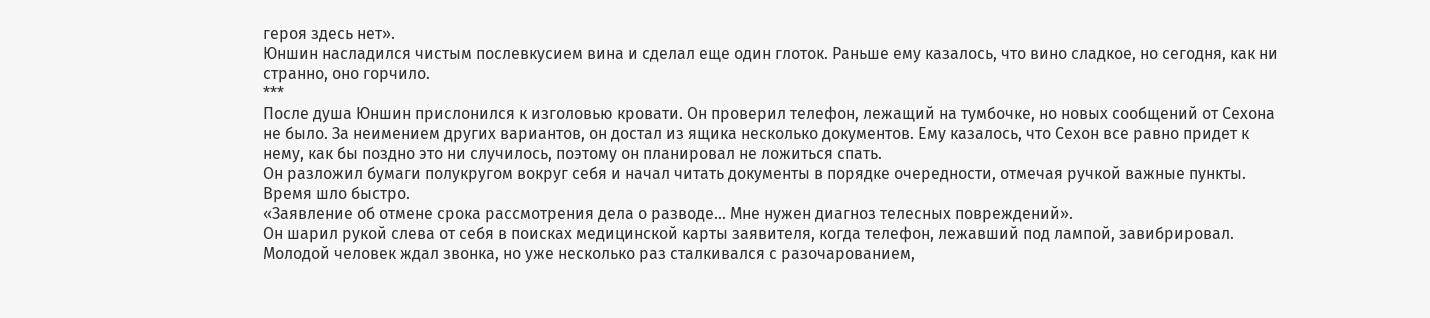героя здесь нет».
Юншин насладился чистым послевкусием вина и сделал еще один глоток. Раньше ему казалось, что вино сладкое, но сегодня, как ни странно, оно горчило.
***
После душа Юншин прислонился к изголовью кровати. Он проверил телефон, лежащий на тумбочке, но новых сообщений от Сехона не было. За неимением других вариантов, он достал из ящика несколько документов. Ему казалось, что Сехон все равно придет к нему, как бы поздно это ни случилось, поэтому он планировал не ложиться спать.
Он разложил бумаги полукругом вокруг себя и начал читать документы в порядке очередности, отмечая ручкой важные пункты. Время шло быстро.
«Заявление об отмене срока рассмотрения дела о разводе... Мне нужен диагноз телесных повреждений».
Он шарил рукой слева от себя в поисках медицинской карты заявителя, когда телефон, лежавший под лампой, завибрировал. Молодой человек ждал звонка, но уже несколько раз сталкивался с разочарованием,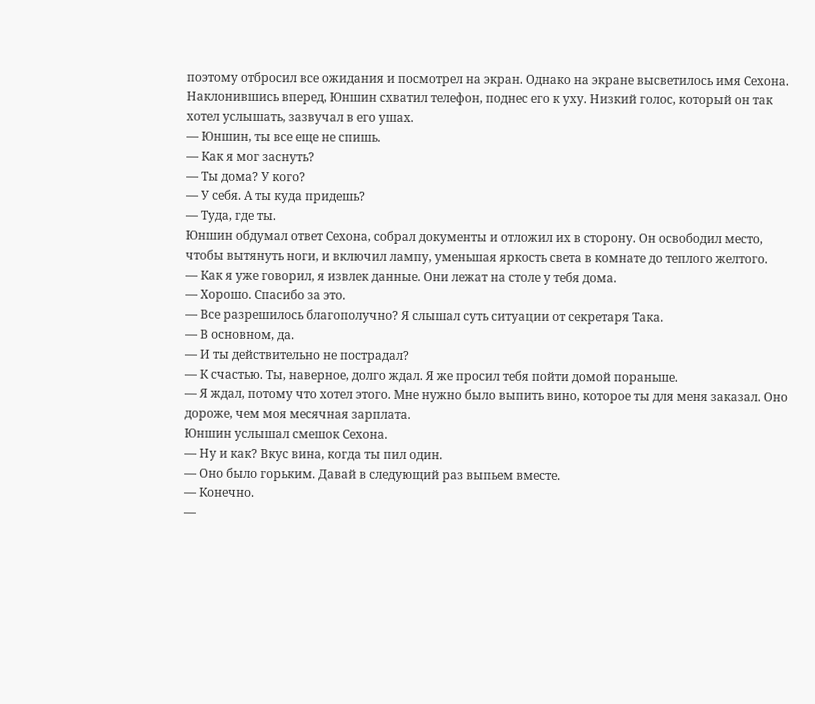поэтому отбросил все ожидания и посмотрел на экран. Однако на экране высветилось имя Сехона.
Наклонившись вперед, Юншин схватил телефон, поднес его к уху. Низкий голос, который он так хотел услышать, зазвучал в его ушах.
— Юншин, ты все еще не спишь.
— Как я мог заснуть?
— Ты дома? У кого?
— У себя. А ты куда придешь?
— Туда, где ты.
Юншин обдумал ответ Сехона, собрал документы и отложил их в сторону. Он освободил место, чтобы вытянуть ноги, и включил лампу, уменьшая яркость света в комнате до теплого желтого.
— Как я уже говорил, я извлек данные. Они лежат на столе у тебя дома.
— Хорошо. Спасибо за это.
— Все разрешилось благополучно? Я слышал суть ситуации от секретаря Така.
— В основном, да.
— И ты действительно не пострадал?
— К счастью. Ты, наверное, долго ждал. Я же просил тебя пойти домой пораньше.
— Я ждал, потому что хотел этого. Мне нужно было выпить вино, которое ты для меня заказал. Оно дороже, чем моя месячная зарплата.
Юншин услышал смешок Сехона.
— Ну и как? Вкус вина, когда ты пил один.
— Оно было горьким. Давай в следующий раз выпьем вместе.
— Конечно.
—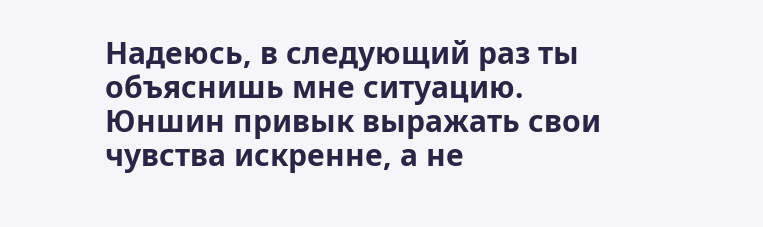Надеюсь, в следующий раз ты объяснишь мне ситуацию.
Юншин привык выражать свои чувства искренне, а не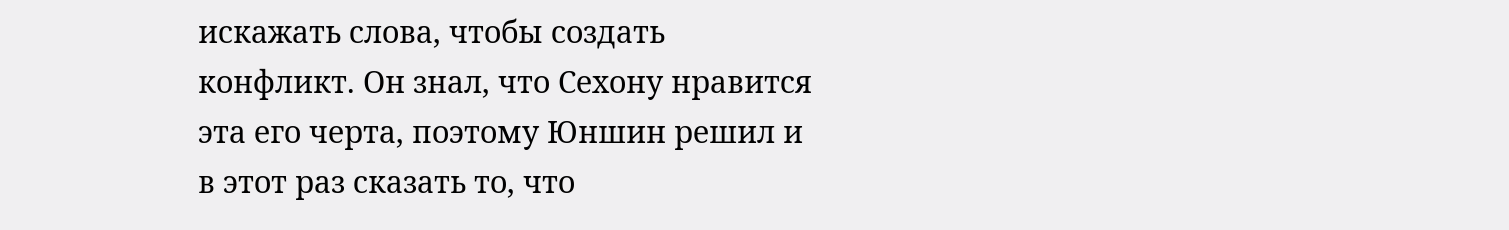искажать слова, чтобы создать конфликт. Он знал, что Сехону нравится эта его черта, поэтому Юншин решил и в этот раз сказать то, что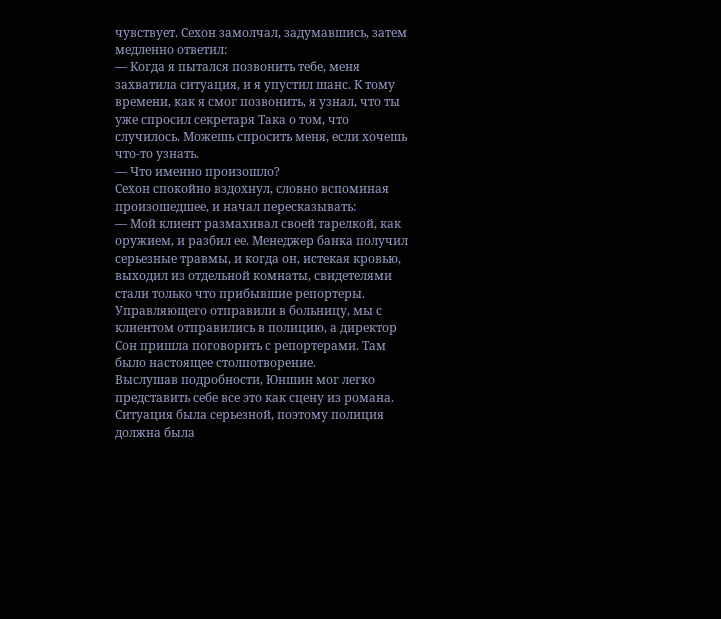чувствует. Сехон замолчал, задумавшись, затем медленно ответил:
— Когда я пытался позвонить тебе, меня захватила ситуация, и я упустил шанс. К тому времени, как я смог позвонить, я узнал, что ты уже спросил секретаря Така о том, что случилось. Можешь спросить меня, если хочешь что-то узнать.
— Что именно произошло?
Сехон спокойно вздохнул, словно вспоминая произошедшее, и начал пересказывать:
— Мой клиент размахивал своей тарелкой, как оружием, и разбил ее. Менеджер банка получил серьезные травмы, и когда он, истекая кровью, выходил из отдельной комнаты, свидетелями стали только что прибывшие репортеры. Управляющего отправили в больницу, мы с клиентом отправились в полицию, а директор Сон пришла поговорить с репортерами. Там было настоящее столпотворение.
Выслушав подробности, Юншин мог легко представить себе все это как сцену из романа. Ситуация была серьезной, поэтому полиция должна была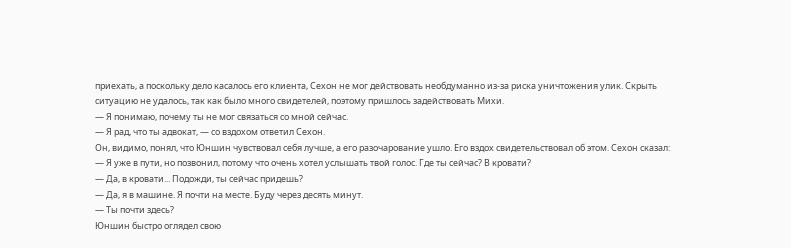приехать, а поскольку дело касалось его клиента, Сехон не мог действовать необдуманно из-за риска уничтожения улик. Скрыть ситуацию не удалось, так как было много свидетелей, поэтому пришлось задействовать Михи.
— Я понимаю, почему ты не мог связаться со мной сейчас.
— Я рад, что ты адвокат, — со вздохом ответил Сехон.
Он, видимо, понял, что Юншин чувствовал себя лучше, а его разочарование ушло. Его вздох свидетельствовал об этом. Сехон сказал:
— Я уже в пути, но позвонил, потому что очень хотел услышать твой голос. Где ты сейчас? В кровати?
— Да, в кровати... Подожди, ты сейчас придешь?
— Да, я в машине. Я почти на месте. Буду через десять минут.
— Ты почти здесь?
Юншин быстро оглядел свою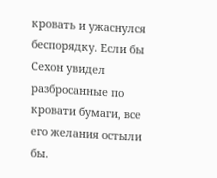кровать и ужаснулся беспорядку. Если бы Сехон увидел разбросанные по кровати бумаги, все его желания остыли бы.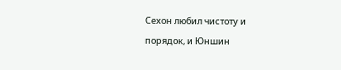Сехон любил чистоту и порядок, и Юншин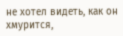не хотел видеть, как он хмурится,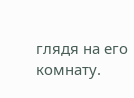глядя на его комнату.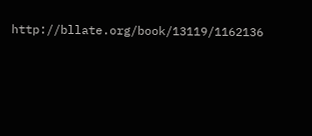http://bllate.org/book/13119/1162136